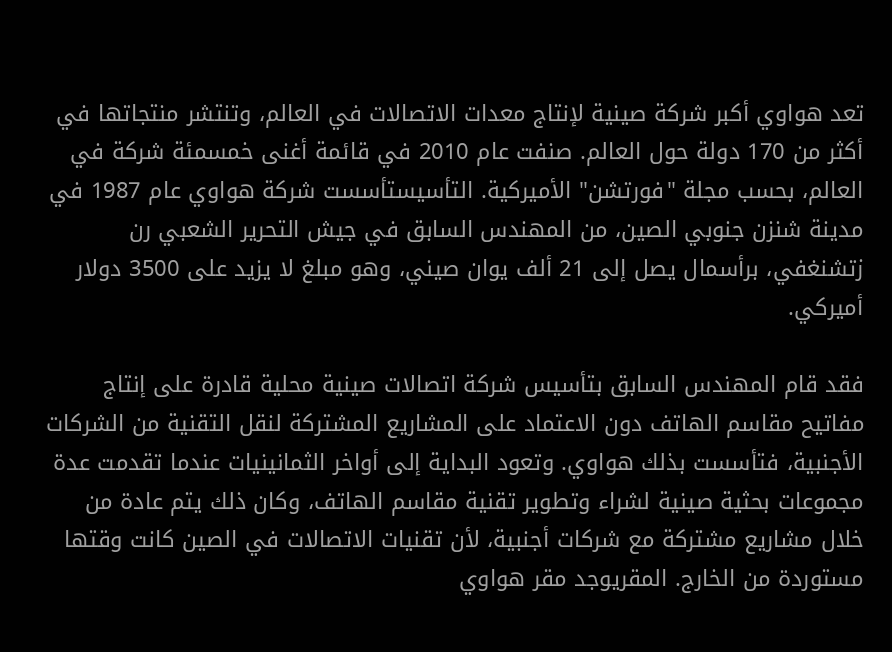تعد هواوي أكبر شركة صينية لإنتاج معدات الاتصالات في العالم، وتنتشر منتجاتها في أكثر من 170 دولة حول العالم. صنفت عام 2010 في قائمة أغنى خمسمئة شركة في العالم، بحسب مجلة "فورتشن" الأميركية. التأسيستأسست شركة هواوي عام 1987 في مدينة شنزن جنوبي الصين، من المهندس السابق في جيش التحرير الشعبي رن زتشنغفي، برأسمال يصل إلى 21 ألف يوان صيني، وهو مبلغ لا يزيد على 3500 دولار أميركي.

فقد قام المهندس السابق بتأسيس شركة اتصالات صينية محلية قادرة على إنتاج مفاتيح مقاسم الهاتف دون الاعتماد على المشاريع المشتركة لنقل التقنية من الشركات الأجنبية، فتأسست بذلك هواوي. وتعود البداية إلى أواخر الثمانينيات عندما تقدمت عدة مجموعات بحثية صينية لشراء وتطوير تقنية مقاسم الهاتف، وكان ذلك يتم عادة من خلال مشاريع مشتركة مع شركات أجنبية، لأن تقنيات الاتصالات في الصين كانت وقتها مستوردة من الخارج. المقريوجد مقر هواوي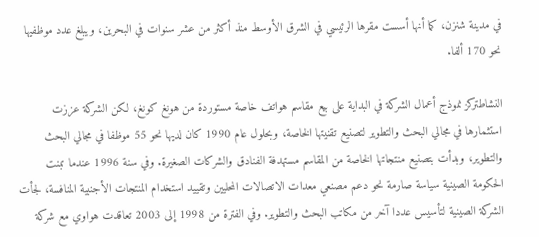في مدينة شنزن، كما أنها أسست مقرها الرئيسي في الشرق الأوسط منذ أكثر من عشر سنوات في البحرين، ويبلغ عدد موظفيها نحو 170 ألفا.

النشاطتركز نموذج أعمال الشركة في البداية على بيع مقاسم هواتف خاصة مستوردة من هونغ كونغ، لكن الشركة عززت استثمارها في مجالي البحث والتطوير لتصنيع تقنيتها الخاصة، وبحلول عام 1990 كان لديها نحو 55 موظفا في مجالي البحث والتطوير، وبدأت بتصنيع منتجاتها الخاصة من المقاسم مستهدفة الفنادق والشركات الصغيرة. وفي سنة 1996 عندما تبنت الحكومة الصينية سياسة صارمة نحو دعم مصنعي معدات الاتصالات المحليين وتقييد استخدام المنتجات الأجنبية المنافسة، لجأت الشركة الصينية لتأسيس عددا آخر من مكاتب البحث والتطوير. وفي الفترة من 1998 إلى 2003 تعاقدت هواوي مع شركة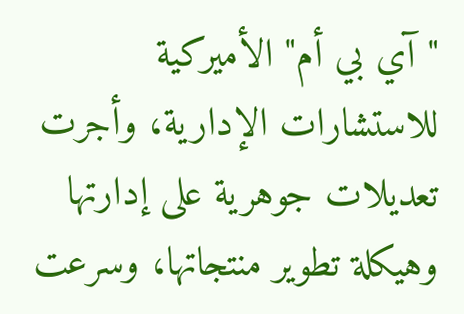"آي بي أم" الأميركية للاستشارات الإدارية، وأجرت تعديلات جوهرية على إدارتها وهيكلة تطوير منتجاتها، وسرعت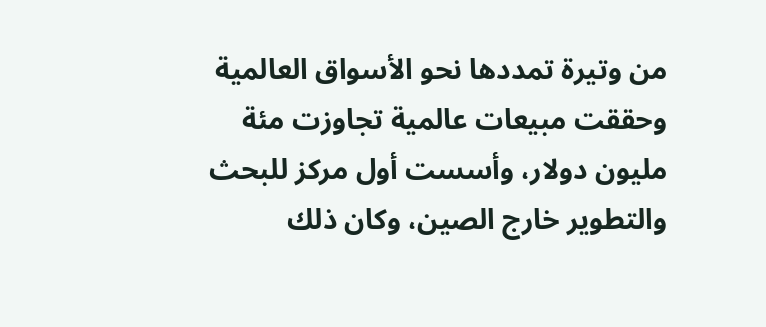من وتيرة تمددها نحو الأسواق العالمية وحققت مبيعات عالمية تجاوزت مئة مليون دولار، وأسست أول مركز للبحث والتطوير خارج الصين، وكان ذلك